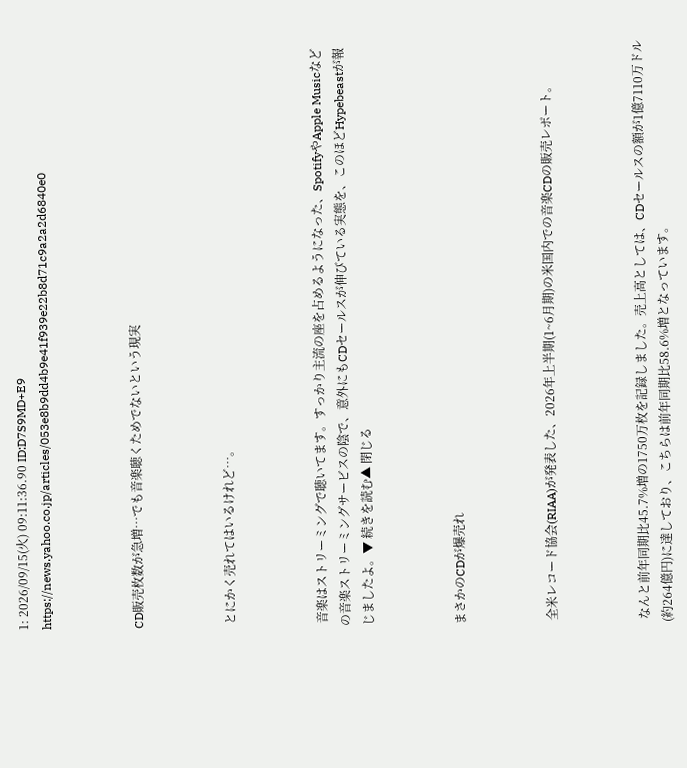1: 2026/09/15(火) 09:11:36.90 ID:D7S9MD+E9
https://news.yahoo.co.jp/articles/053e8b9dd4b9e41f939e22b8d71c9a2a2d6840e0



CD販売枚数が急増…でも音楽聴くためでないという現実



 とにかく売れてはいるけれど…。



 音楽はストリーミングで聴いてます。すっかり主流の座を占めるようになった、SpotifyやApple Musicなどの音楽ストリーミングサービスの陰で、意外にもCDセールスが伸びている実態を、このほどHypebeastが報じましたよ。▼ 続きを読む▲ 閉じる



まさかのCDが爆売れ



 全米レコード協会(RIAA)が発表した、2026年上半期(1~6月期)の米国内での音楽CDの販売レポート。



 なんと前年同期比45.7%増の1750万枚を記録しました。売上高としては、CDセールスの額が1億7110万ドル(約264億円)に達しており、こちらは前年同期比58.6%増となっています。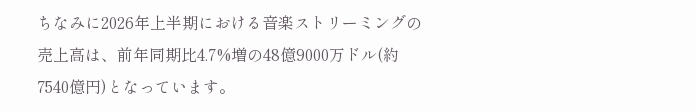ちなみに2026年上半期における音楽ストリーミングの売上高は、前年同期比4.7%増の48億9000万ドル(約7540億円)となっています。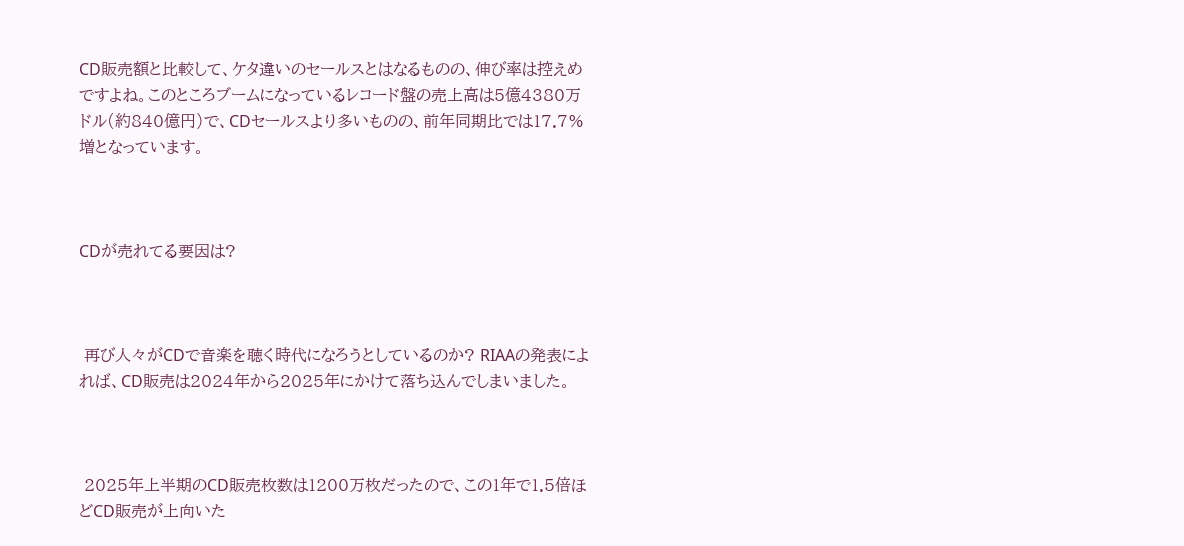CD販売額と比較して、ケタ違いのセールスとはなるものの、伸び率は控えめですよね。このところブームになっているレコード盤の売上高は5億4380万ドル(約840億円)で、CDセールスより多いものの、前年同期比では17.7%増となっています。



CDが売れてる要因は?



 再び人々がCDで音楽を聴く時代になろうとしているのか? RIAAの発表によれば、CD販売は2024年から2025年にかけて落ち込んでしまいました。



 2025年上半期のCD販売枚数は1200万枚だったので、この1年で1.5倍ほどCD販売が上向いた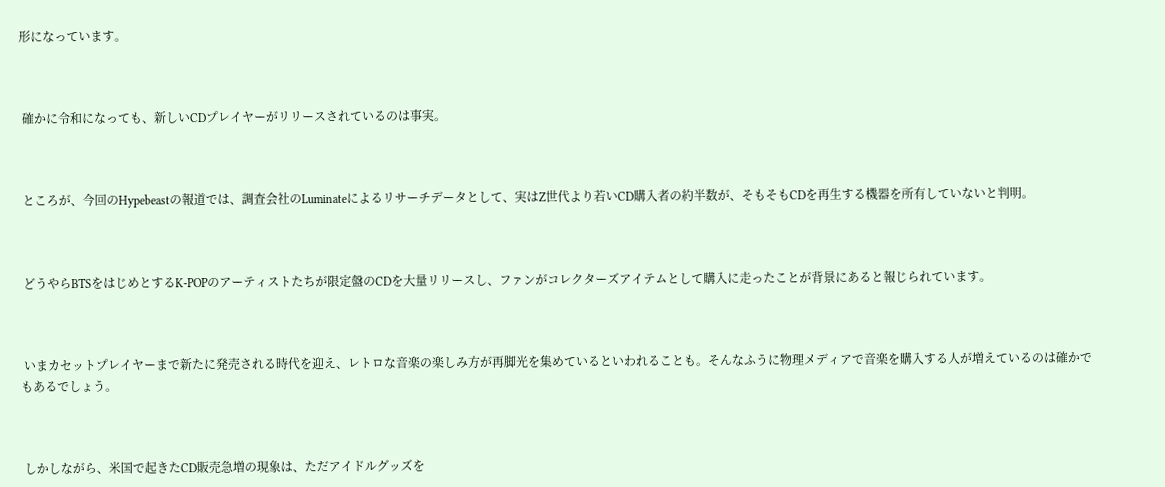形になっています。



 確かに令和になっても、新しいCDプレイヤーがリリースされているのは事実。



 ところが、今回のHypebeastの報道では、調査会社のLuminateによるリサーチデータとして、実はZ世代より若いCD購入者の約半数が、そもそもCDを再生する機器を所有していないと判明。



 どうやらBTSをはじめとするK-POPのアーティストたちが限定盤のCDを大量リリースし、ファンがコレクターズアイテムとして購入に走ったことが背景にあると報じられています。



 いまカセットプレイヤーまで新たに発売される時代を迎え、レトロな音楽の楽しみ方が再脚光を集めているといわれることも。そんなふうに物理メディアで音楽を購入する人が増えているのは確かでもあるでしょう。



 しかしながら、米国で起きたCD販売急増の現象は、ただアイドルグッズを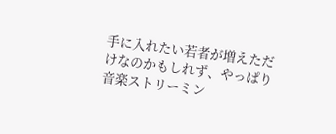手に入れたい若者が増えただけなのかもしれず、やっぱり音楽ストリーミン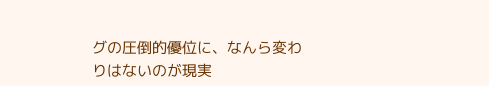グの圧倒的優位に、なんら変わりはないのが現実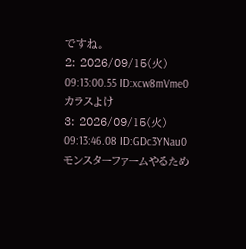ですね。
2: 2026/09/15(火) 09:13:00.55 ID:xcw8mVme0
カラスよけ
3: 2026/09/15(火) 09:13:46.08 ID:GDc3YNau0
モンスターファームやるため